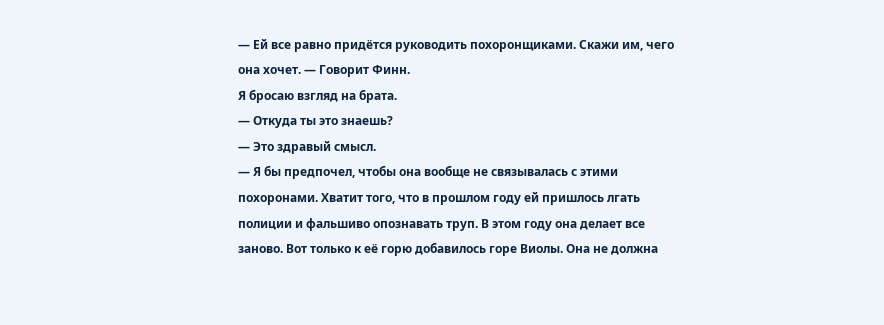— Ей все равно придётся руководить похоронщиками. Скажи им, чего она хочет. — Говорит Финн.
Я бросаю взгляд на брата.
— Откуда ты это знаешь?
— Это здравый смысл.
— Я бы предпочел, чтобы она вообще не связывалась с этими похоронами. Хватит того, что в прошлом году ей пришлось лгать полиции и фальшиво опознавать труп. В этом году она делает все заново. Вот только к её горю добавилось горе Виолы. Она не должна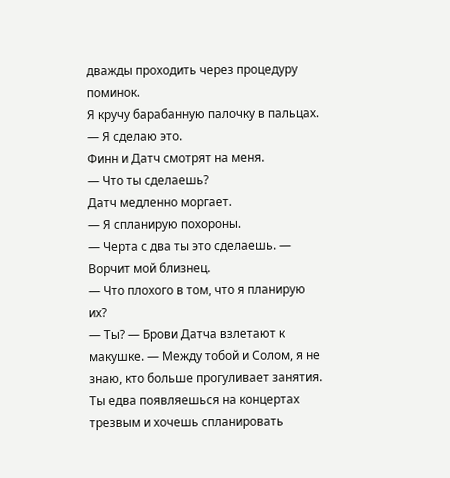дважды проходить через процедуру поминок.
Я кручу барабанную палочку в пальцах.
— Я сделаю это.
Финн и Датч смотрят на меня.
— Что ты сделаешь?
Датч медленно моргает.
— Я спланирую похороны.
— Черта с два ты это сделаешь. — Ворчит мой близнец.
— Что плохого в том, что я планирую их?
— Ты? — Брови Датча взлетают к макушке. — Между тобой и Солом, я не знаю, кто больше прогуливает занятия. Ты едва появляешься на концертах трезвым и хочешь спланировать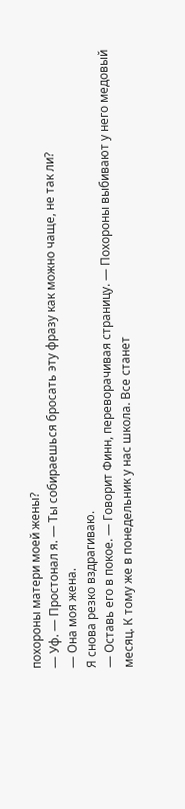похороны матери моей жены?
— Уф. — Простонал я. — Ты собираешься бросать эту фразу как можно чаще, не так ли?
— Она моя жена.
Я снова резко вздрагиваю.
— Оставь его в покое. — Говорит Финн, переворачивая страницу. — Похороны выбивают у него медовый месяц. К тому же в понедельник у нас школа. Все станет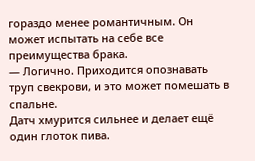гораздо менее романтичным. Он может испытать на себе все преимущества брака.
— Логично. Приходится опознавать труп свекрови, и это может помешать в спальне.
Датч хмурится сильнее и делает ещё один глоток пива.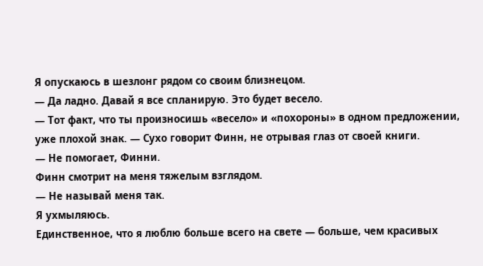Я опускаюсь в шезлонг рядом со своим близнецом.
— Да ладно. Давай я все спланирую. Это будет весело.
— Тот факт, что ты произносишь «весело» и «похороны» в одном предложении, уже плохой знак. — Сухо говорит Финн, не отрывая глаз от своей книги.
— Не помогает, Финни.
Финн смотрит на меня тяжелым взглядом.
— Не называй меня так.
Я ухмыляюсь.
Единственное, что я люблю больше всего на свете — больше, чем красивых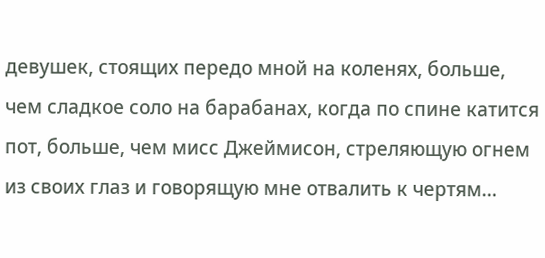девушек, стоящих передо мной на коленях, больше, чем сладкое соло на барабанах, когда по спине катится пот, больше, чем мисс Джеймисон, стреляющую огнем из своих глаз и говорящую мне отвалить к чертям…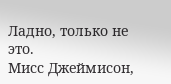Ладно, только не это.
Мисс Джеймисон,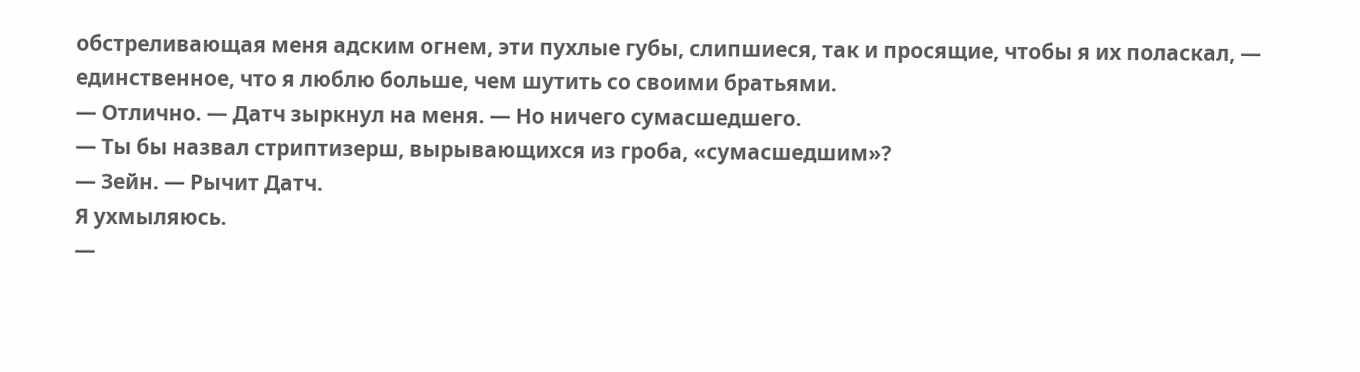обстреливающая меня адским огнем, эти пухлые губы, слипшиеся, так и просящие, чтобы я их поласкал, — единственное, что я люблю больше, чем шутить со своими братьями.
— Отлично. — Датч зыркнул на меня. — Но ничего сумасшедшего.
— Ты бы назвал стриптизерш, вырывающихся из гроба, «сумасшедшим»?
— Зейн. — Рычит Датч.
Я ухмыляюсь.
—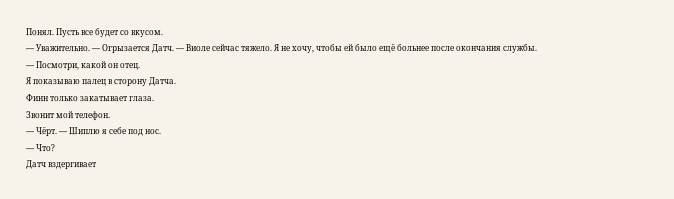Понял. Пусть все будет со вкусом.
— Уважительно. — Огрызается Датч. — Виоле сейчас тяжело. Я не хочу, чтобы ей было ещё больнее после окончания службы.
— Посмотри, какой он отец.
Я показываю палец в сторону Датча.
Финн только закатывает глаза.
Звонит мой телефон.
— Чёрт. — Шиплю я себе под нос.
— Что?
Датч вздергивает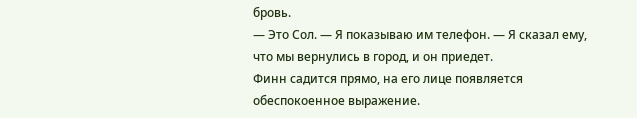бровь.
— Это Сол. — Я показываю им телефон. — Я сказал ему, что мы вернулись в город, и он приедет.
Финн садится прямо, на его лице появляется обеспокоенное выражение.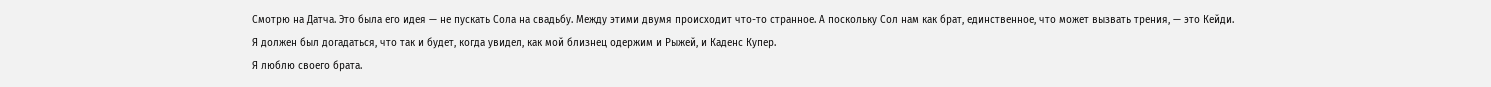Смотрю на Датча. Это была его идея — не пускать Сола на свадьбу. Между этими двумя происходит что-то странное. А поскольку Сол нам как брат, единственное, что может вызвать трения, — это Кейди.
Я должен был догадаться, что так и будет, когда увидел, как мой близнец одержим и Рыжей, и Каденс Купер.
Я люблю своего брата.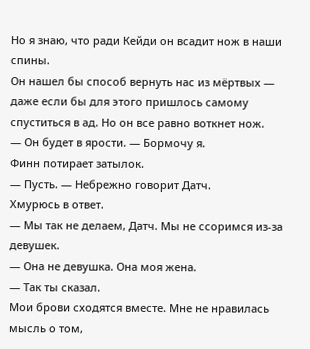Но я знаю, что ради Кейди он всадит нож в наши спины.
Он нашел бы способ вернуть нас из мёртвых — даже если бы для этого пришлось самому спуститься в ад. Но он все равно воткнет нож.
— Он будет в ярости. — Бормочу я.
Финн потирает затылок.
— Пусть. — Небрежно говорит Датч.
Хмурюсь в ответ.
— Мы так не делаем, Датч. Мы не ссоримся из-за девушек.
— Она не девушка. Она моя жена.
— Так ты сказал.
Мои брови сходятся вместе. Мне не нравилась мысль о том,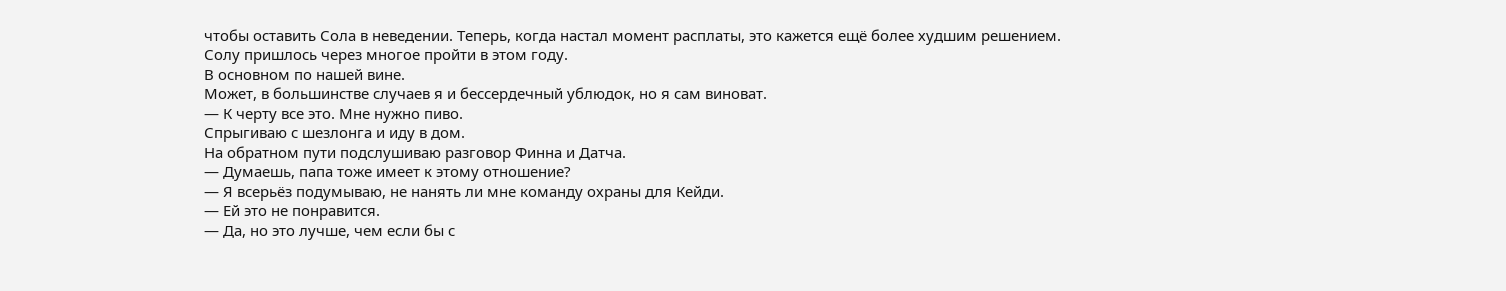чтобы оставить Сола в неведении. Теперь, когда настал момент расплаты, это кажется ещё более худшим решением.
Солу пришлось через многое пройти в этом году.
В основном по нашей вине.
Может, в большинстве случаев я и бессердечный ублюдок, но я сам виноват.
— К черту все это. Мне нужно пиво.
Спрыгиваю с шезлонга и иду в дом.
На обратном пути подслушиваю разговор Финна и Датча.
— Думаешь, папа тоже имеет к этому отношение?
— Я всерьёз подумываю, не нанять ли мне команду охраны для Кейди.
— Ей это не понравится.
— Да, но это лучше, чем если бы с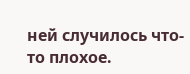ней случилось что-то плохое.